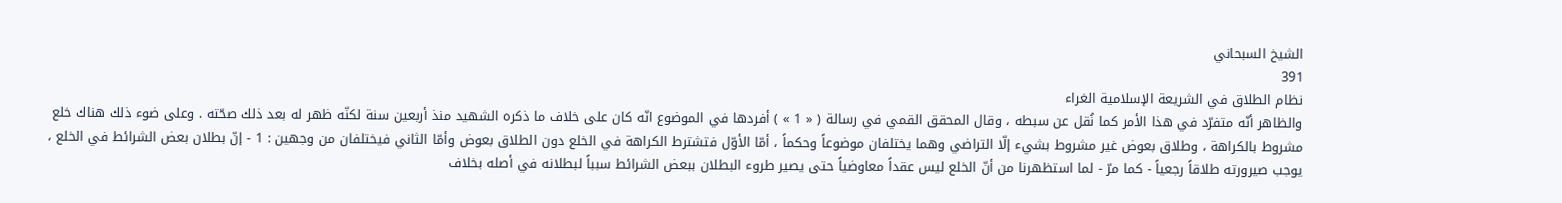الشيخ السبحاني
391
نظام الطلاق في الشريعة الإسلامية الغراء
والظاهر أنّه متفرّد في هذا الأمر كما نُقل عن سبطه ، وقال المحقق القمي في رسالة ( « 1 » ) أفردها في الموضوع انّه كان على خلاف ما ذكره الشهيد منذ أربعين سنة لكنّه ظهر له بعد ذلك صحّته . وعلى ضوء ذلك هناك خلع مشروط بالكراهة ، وطلاق بعوض غير مشروط بشيء إلّا التراضي وهما يختلفان موضوعاً وحكماً ، أمّا الأوّل فتشترط الكراهة في الخلع دون الطلاق بعوض وأمّا الثاني فيختلفان من وجهين : 1 - إنّ بطلان بعض الشرائط في الخلع ، يوجب صيرورته طلاقاً رجعياً - كما مرّ - لما استظهرنا من أنّ الخلع ليس عقداً معاوضياً حتى يصير طروء البطلان ببعض الشرائط سبباً لبطلانه في أصله بخلاف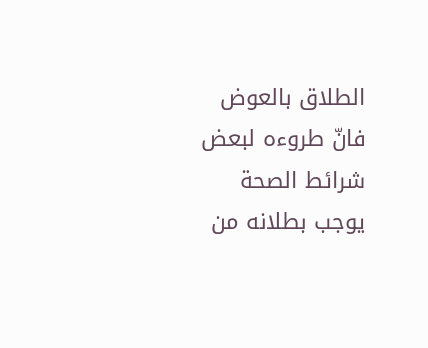الطلاق بالعوض فانّ طروءه لبعض شرائط الصحة يوجب بطلانه من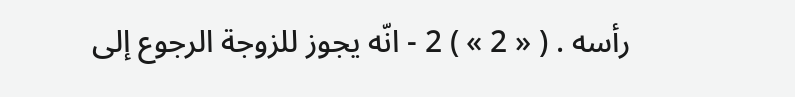رأسه . ( « 2 » ) 2 - انّه يجوز للزوجة الرجوع إلى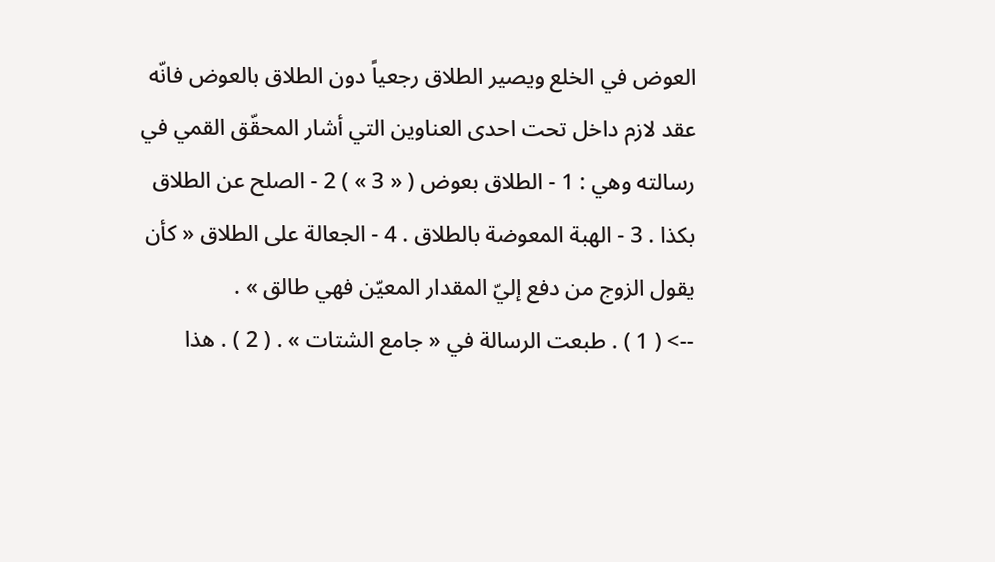العوض في الخلع ويصير الطلاق رجعياً دون الطلاق بالعوض فانّه عقد لازم داخل تحت احدى العناوين التي أشار المحقّق القمي في رسالته وهي : 1 - الطلاق بعوض ( « 3 » ) 2 - الصلح عن الطلاق بكذا . 3 - الهبة المعوضة بالطلاق . 4 - الجعالة على الطلاق « كأن يقول الزوج من دفع إليّ المقدار المعيّن فهي طالق » .
--> ( 1 ) . طبعت الرسالة في « جامع الشتات » . ( 2 ) . هذا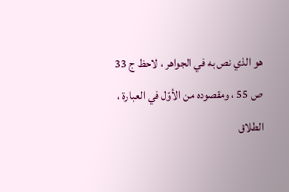هو الذي نص به في الجواهر ، لاحظ ج 33 ص 55 ، ومقصوده من الأوّل في العبارة ، الطلاق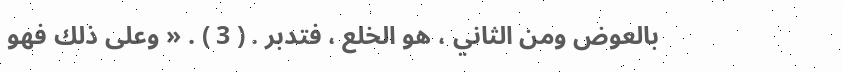بالعوض ومن الثاني ، هو الخلع ، فتدبر . ( 3 ) . « وعلى ذلك فهو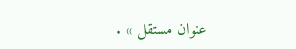عنوان مستقل » .